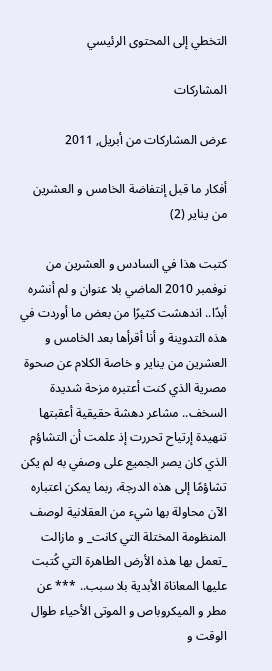التخطي إلى المحتوى الرئيسي

المشاركات

عرض المشاركات من أبريل, 2011

أفكار ما قبل إنتفاضة الخامس و العشرين من يناير (2)

كتبت هذا في السادس و العشرين من نوفمبر 2010 الماضي بلا عنوان و لم أنشره أبدًا.. اندهشت كثيرًا من بعض ما أوردت في هذه التدوينة و أنا أقرأها بعد الخامس و العشرين من يناير و خاصة الكلام عن صحوة مصرية الذي كنت أعتبره مزحة شديدة السخف.. مشاعر دهشة حقيقية أعقبتها تنهيدة إرتياح تحررت إذ علمت أن التشاؤم الذي كان يصر الجميع على وصفي به لم يكن تشاؤمًا إلى هذه الدرجة، ربما يمكن اعتباره الآن محاولة بها شيء من العقلانية لوصف المنظومة المختلة التي كانت_ و مازالت _تعمل بها هذه الأرض الطاهرة التي كُتبت عليها المعاناة الأبدية بلا سبب.. *** عن مطر و الميكروباص و الموتى الأحياء طوال الوقت و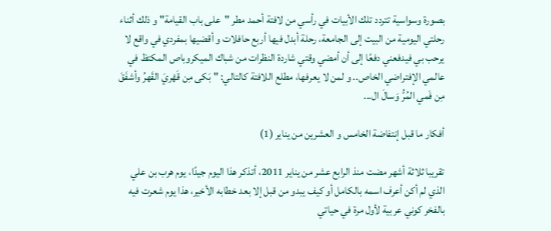بصورة وسواسية تتردد تلك الأبيات في رأسي من لافتة أحمد مطر "على باب القيامة" و ذلك أثناء رحلتي اليومية من البيت إلى الجامعة، رحلة أبدل فيها أربع حافلات و أقضيها بمفردي في واقع لا يرحب بي فيدفعني دفعًا إلى أن أمضي وقتي شاردة النظرات من شباك الميكروباص المكتظ في عالمي الإفتراضي الخاص.. و لمن لا يعرفها، مطلع اللافتة كالتالي: " بَكى مِن قَهْريَ القَهرُ وأشفَقَ مِن فَمي المُرُّ وَسالَ ال...

أفكار ما قبل إنتفاضة الخامس و العشرين من يناير (1)

تقريبا ثلاثة أشهر مضت منذ الرابع عشر من يناير 2011، أتذكر هذا اليوم جيدًا، يوم هرب بن علي الذي لم أكن أعرف اسمه بالكامل أو كيف يبدو من قبل إلا بعد خطابه الأخير، هذا يوم شعرت فيه بالفخر كوني عربية لأول مرة في حياتي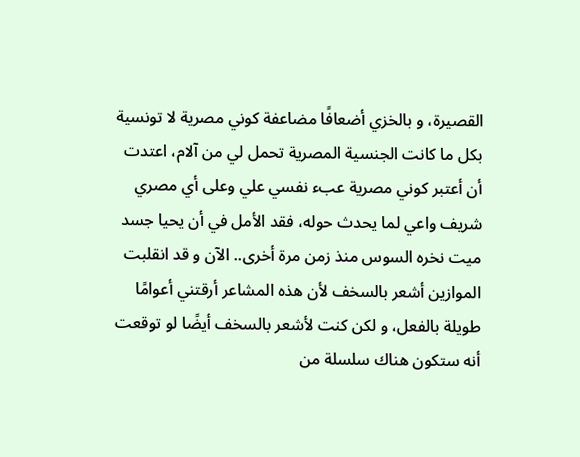القصيرة، و بالخزي أضعافًا مضاعفة كوني مصرية لا تونسية بكل ما كانت الجنسية المصرية تحمل لي من آلام، اعتدت أن أعتبر كوني مصرية عبء نفسي علي وعلى أي مصري شريف واعي لما يحدث حوله، فقد الأمل في أن يحيا جسد ميت نخره السوس منذ زمن مرة أخرى.. الآن و قد انقلبت الموازين أشعر بالسخف لأن هذه المشاعر أرقتني أعوامًا طويلة بالفعل، و لكن كنت لأشعر بالسخف أيضًا لو توقعت أنه ستكون هناك سلسلة من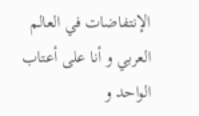الإنتفاضات في العالم العربي و أنا على أعتاب الواحد و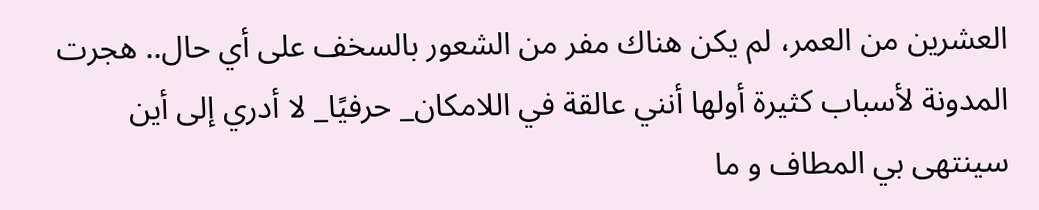العشرين من العمر، لم يكن هناك مفر من الشعور بالسخف على أي حال.. هجرت المدونة لأسباب كثيرة أولها أنني عالقة في اللامكان_ حرفيًا_ لا أدري إلى أين سينتهى بي المطاف و ما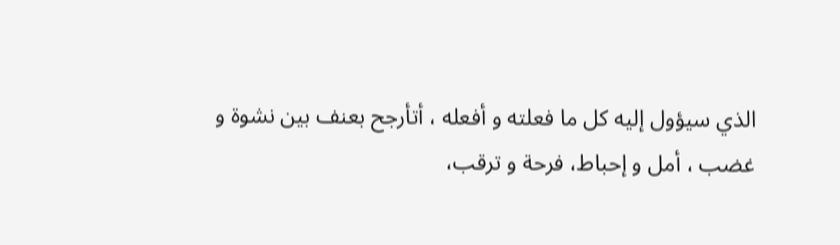الذي سيؤول إليه كل ما فعلته و أفعله ، أتأرجح بعنف بين نشوة و غضب ، أمل و إحباط، فرحة و ترقب،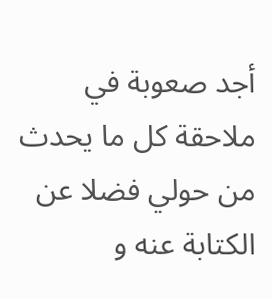أجد صعوبة في ملاحقة كل ما يحدث من حولي فضلا عن الكتابة عنه و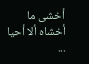أخشى ما أخشاه ألا أحيا ...